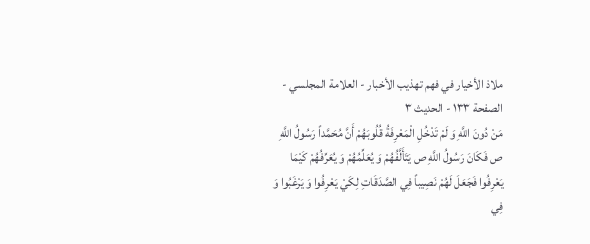ملاذ الأخيار في فهم تهذيب الأخبار - العلامة المجلسي - الصفحة ١٣٣ - الحديث ٣
مَنْ دُونَ اللَّهِ وَ لَمْ تَدْخُلِ الْمَعْرِفَةُ قُلُوبَهُمْ أَنَّ مُحَمَّداً رَسُولُ اللَّهِ ص فَكَانَ رَسُولُ اللَّهِ ص يَتَأَلَّفُهُمْ وَ يُعَلِّمُهُمْ وَ يُعَرِّفُهُمْ كَيْمَا يَعْرِفُوا فَجَعَلَ لَهُمْ نَصِيباً فِي الصَّدَقَاتِ لِكَيْ يَعْرِفُوا وَ يَرْغَبُوا وَ فِي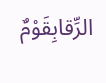الرِّقابِقَوْمٌ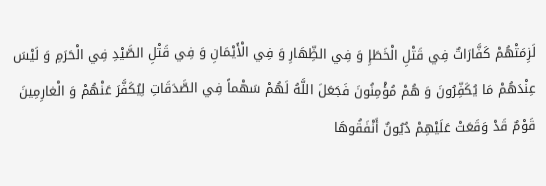لَزِمَتْهُمْ كَفَّارَاتٌ فِي قَتْلِ الْخَطَإِ وَ فِي الظِّهَارِ وَ فِي الْأَيْمَانِ وَ فِي قَتْلِ الصَّيْدِ فِي الْحَرَمِ وَ لَيْسَ عِنْدَهُمْ مَا يُكَفِّرُونَ وَ هُمْ مُؤْمِنُونَ فَجَعَلَ اللَّهُ لَهُمْ سَهْماً فِي الصَّدَقَاتِ لِيُكَفَّرَ عَنْهُمْ وَ الْغارِمِينَ قَوْمٌ قَدْ وَقَعَتْ عَلَيْهِمْ دُيُونٌ أَنْفَقُوهَا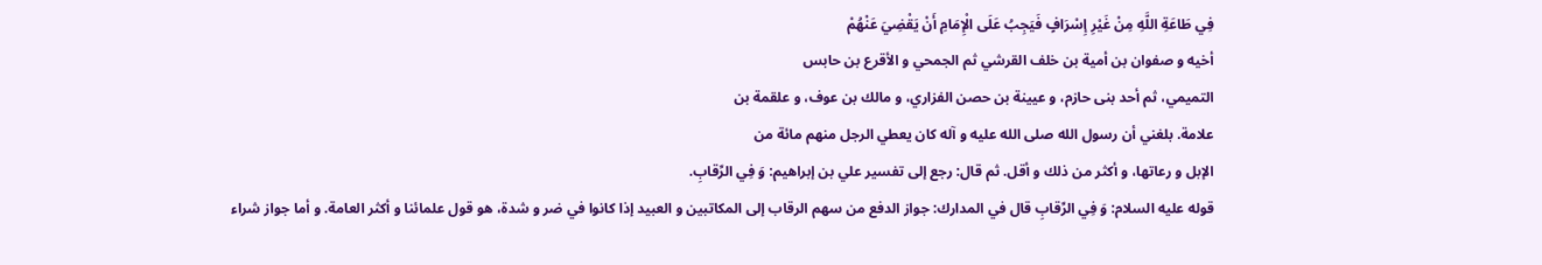فِي طَاعَةِ اللَّهِ مِنْ غَيْرِ إِسْرَافٍ فَيَجِبُ عَلَى الْإِمَامِ أَنْ يَقْضِيَ عَنْهُمْ
أخيه و صفوان بن أمية بن خلف القرشي ثم الجمحي و الأقرع بن حابس
التميمي، ثم أحد بنى حازم، و عيينة بن حصن الفزاري، و مالك بن عوف، و علقمة بن
علامة. بلغني أن رسول الله صلى الله عليه و آله كان يعطي الرجل منهم مائة من
الإبل و رعاتها، و أكثر من ذلك و أقل. ثم قال: رجع إلى تفسير علي بن إبراهيم: وَ فِي الرِّقابِ.
قوله عليه السلام: وَ فِي الرِّقابِ قال في المدارك: جواز الدفع من سهم الرقاب إلى المكاتبين و العبيد إذا كانوا في ضر و شدة، هو قول علمائنا و أكثر العامة. و أما جواز شراء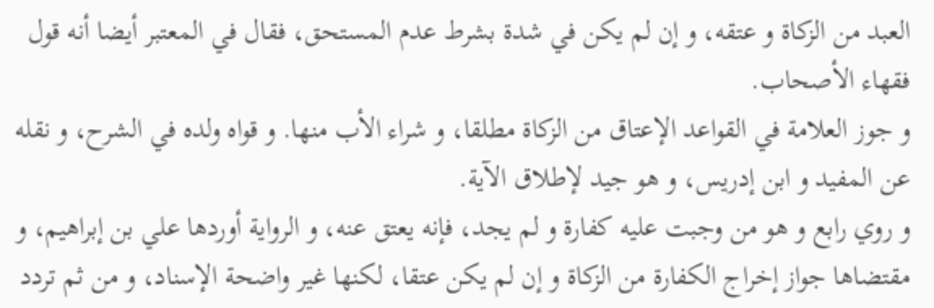العبد من الزكاة و عتقه، و إن لم يكن في شدة بشرط عدم المستحق، فقال في المعتبر أيضا أنه قول فقهاء الأصحاب.
و جوز العلامة في القواعد الإعتاق من الزكاة مطلقا، و شراء الأب منها. و قواه ولده في الشرح، و نقله عن المفيد و ابن إدريس، و هو جيد لإطلاق الآية.
و روي رابع و هو من وجبت عليه كفارة و لم يجد، فإنه يعتق عنه، و الرواية أوردها علي بن إبراهيم، و مقتضاها جواز إخراج الكفارة من الزكاة و إن لم يكن عتقا، لكنها غير واضحة الإسناد، و من ثم تردد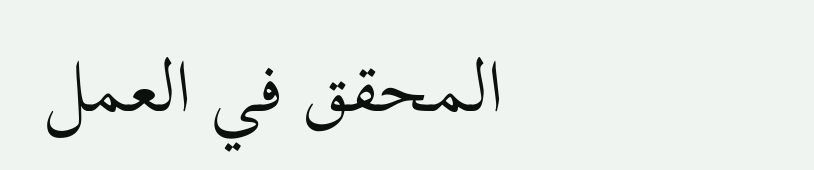المحقق في العمل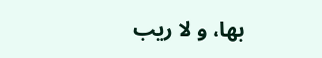بها، و لا ريب